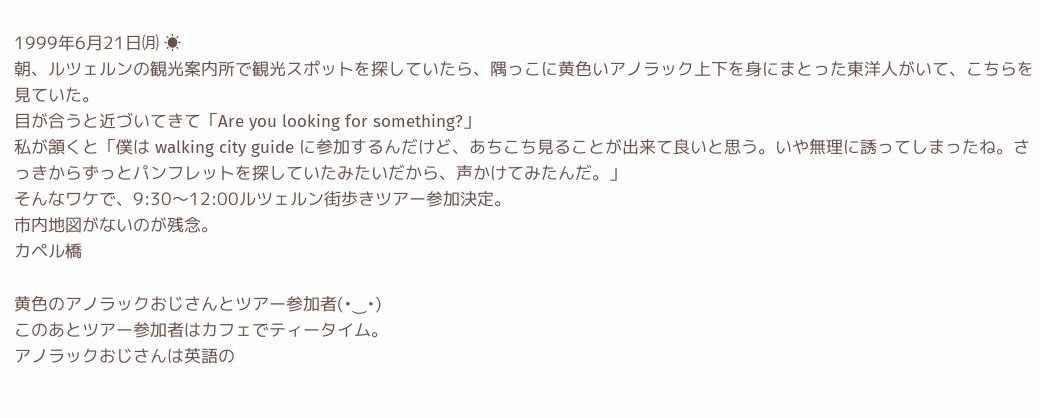1999年6月21日㈪ ☀
朝、ルツェルンの観光案内所で観光スポットを探していたら、隅っこに黄色いアノラック上下を身にまとった東洋人がいて、こちらを見ていた。
目が合うと近づいてきて「Are you looking for something?」
私が頷くと「僕は walking city guide に参加するんだけど、あちこち見ることが出来て良いと思う。いや無理に誘ってしまったね。さっきからずっとパンフレットを探していたみたいだから、声かけてみたんだ。」
そんなワケで、9:30〜12:00ルツェルン街歩きツアー参加決定。
市内地図がないのが残念。
カペル橋

黄色のアノラックおじさんとツアー参加者(•‿•)
このあとツアー参加者はカフェでティータイム。
アノラックおじさんは英語の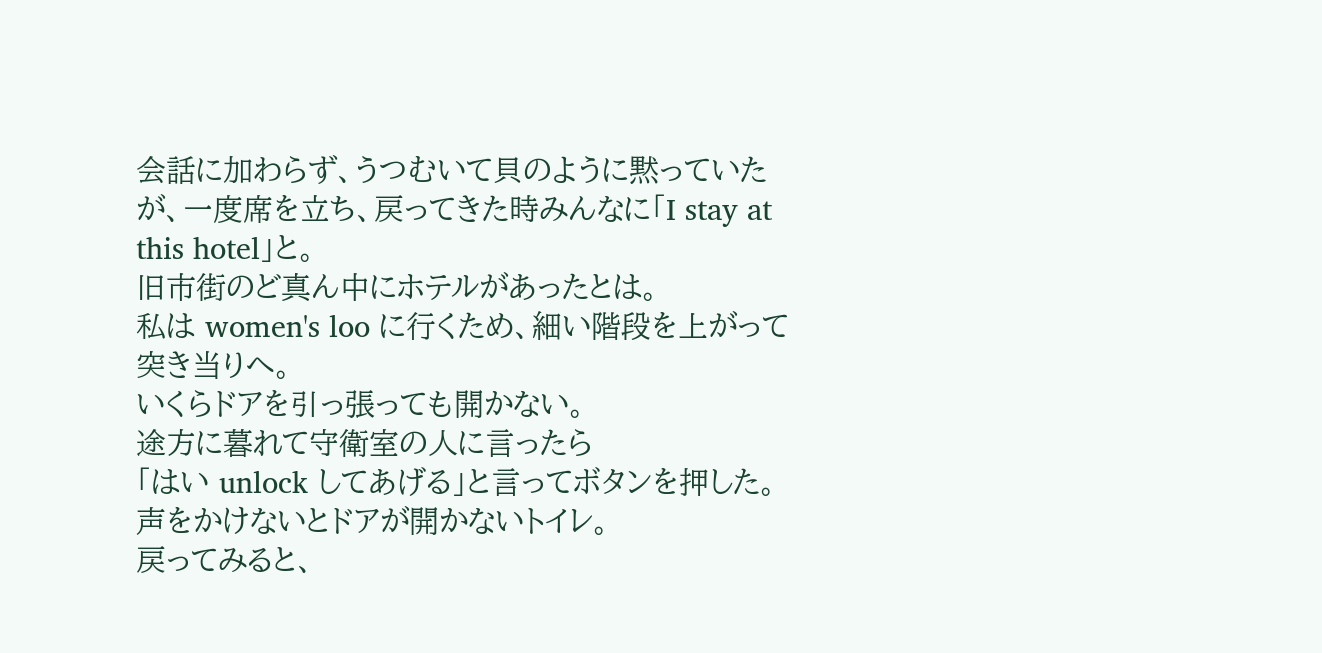会話に加わらず、うつむいて貝のように黙っていたが、一度席を立ち、戻ってきた時みんなに「I stay at this hotel」と。
旧市街のど真ん中にホテルがあったとは。
私は women's loo に行くため、細い階段を上がって突き当りへ。
いくらドアを引っ張っても開かない。
途方に暮れて守衛室の人に言ったら
「はい unlock してあげる」と言ってボタンを押した。
声をかけないとドアが開かないトイレ。
戻ってみると、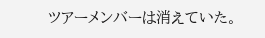ツアーメンバーは消えていた。